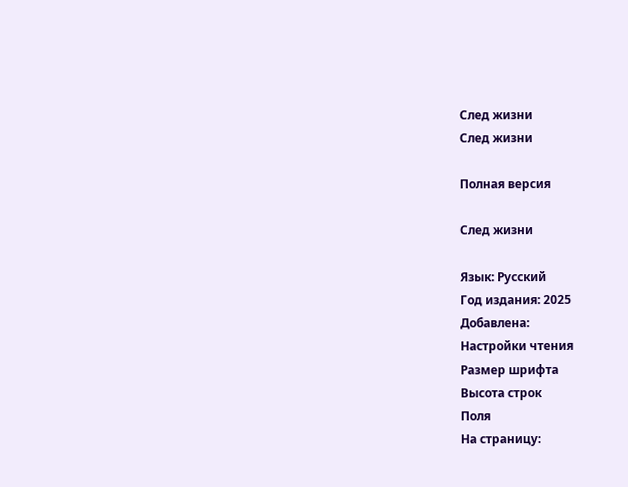След жизни
След жизни

Полная версия

След жизни

Язык: Русский
Год издания: 2025
Добавлена:
Настройки чтения
Размер шрифта
Высота строк
Поля
На страницу: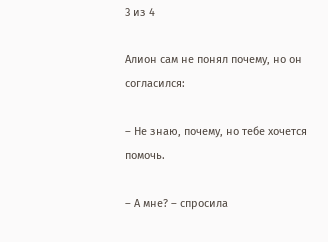3 из 4

Алион сам не понял почему, но он согласился:

– Не знаю, почему, но тебе хочется помочь.

– А мне? – спросила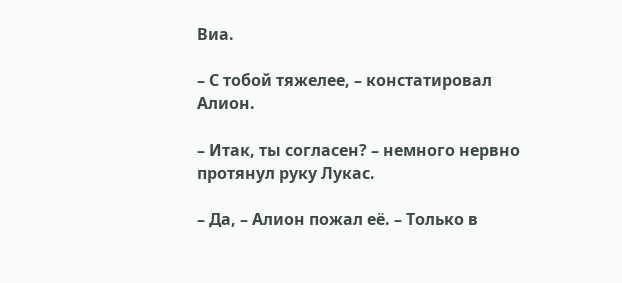Виа.

– С тобой тяжелее, – констатировал Алион.

– Итак, ты согласен? – немного нервно протянул руку Лукас.

– Да, – Алион пожал её. – Только в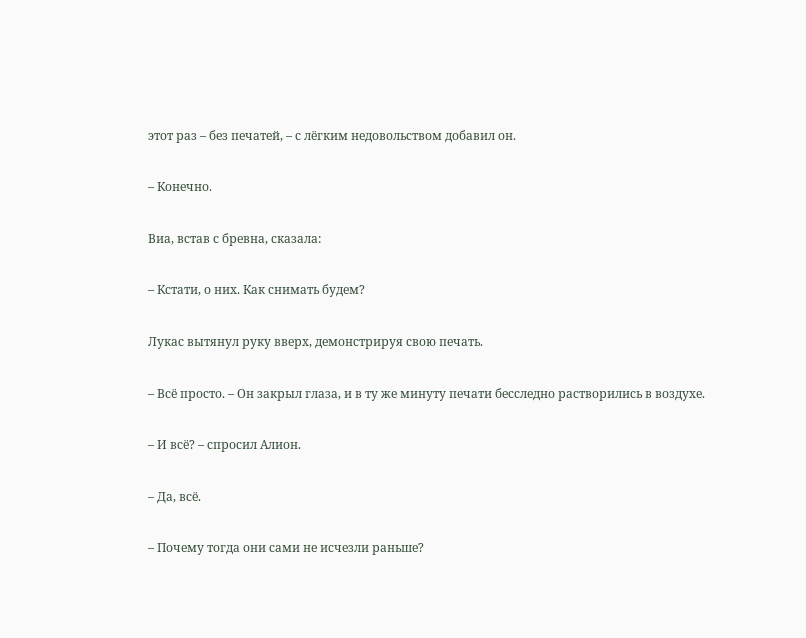этот раз – без печатей, – с лёгким недовольством добавил он.

– Конечно.

Виа, встав с бревна, сказала:

– Кстати, о них. Как снимать будем?

Лукас вытянул руку вверх, демонстрируя свою печать.

– Всё просто. – Он закрыл глаза, и в ту же минуту печати бесследно растворились в воздухе.

– И всё? – спросил Алион.

– Да, всё.

– Почему тогда они сами не исчезли раньше?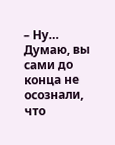– Ну… Думаю, вы сами до конца не осознали, что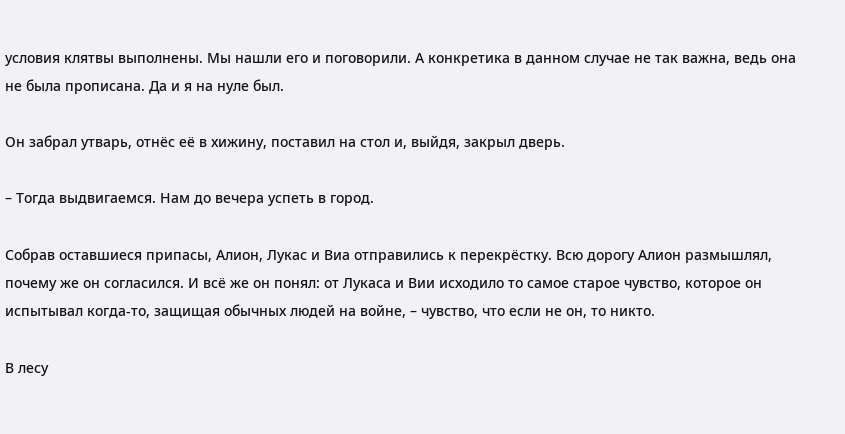условия клятвы выполнены. Мы нашли его и поговорили. А конкретика в данном случае не так важна, ведь она не была прописана. Да и я на нуле был.

Он забрал утварь, отнёс её в хижину, поставил на стол и, выйдя, закрыл дверь.

– Тогда выдвигаемся. Нам до вечера успеть в город.

Собрав оставшиеся припасы, Алион, Лукас и Виа отправились к перекрёстку. Всю дорогу Алион размышлял, почему же он согласился. И всё же он понял: от Лукаса и Вии исходило то самое старое чувство, которое он испытывал когда-то, защищая обычных людей на войне, – чувство, что если не он, то никто.

В лесу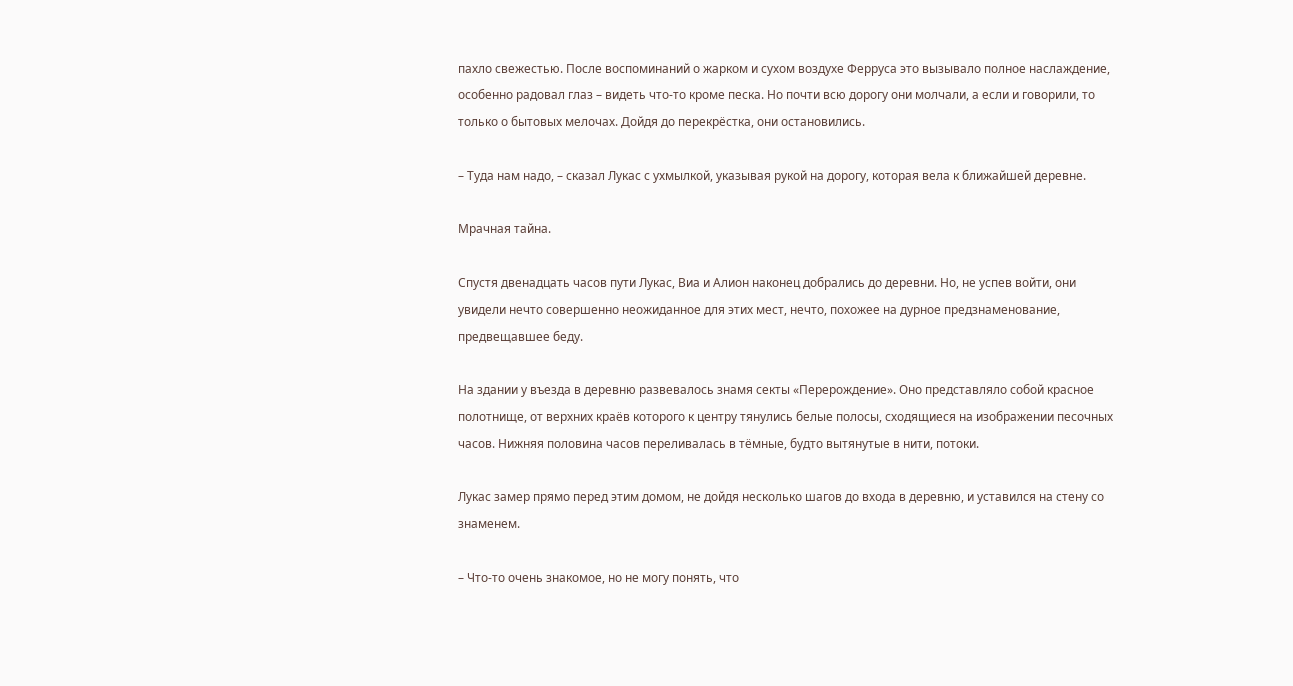пахло свежестью. После воспоминаний о жарком и сухом воздухе Ферруса это вызывало полное наслаждение, особенно радовал глаз – видеть что-то кроме песка. Но почти всю дорогу они молчали, а если и говорили, то только о бытовых мелочах. Дойдя до перекрёстка, они остановились.

– Туда нам надо, – сказал Лукас с ухмылкой, указывая рукой на дорогу, которая вела к ближайшей деревне.

Мрачная тайна.

Спустя двенадцать часов пути Лукас, Виа и Алион наконец добрались до деревни. Но, не успев войти, они увидели нечто совершенно неожиданное для этих мест, нечто, похожее на дурное предзнаменование, предвещавшее беду.

На здании у въезда в деревню развевалось знамя секты «Перерождение». Оно представляло собой красное полотнище, от верхних краёв которого к центру тянулись белые полосы, сходящиеся на изображении песочных часов. Нижняя половина часов переливалась в тёмные, будто вытянутые в нити, потоки.

Лукас замер прямо перед этим домом, не дойдя несколько шагов до входа в деревню, и уставился на стену со знаменем.

– Что-то очень знакомое, но не могу понять, что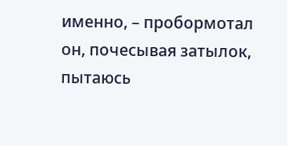именно, – пробормотал он, почесывая затылок, пытаюсь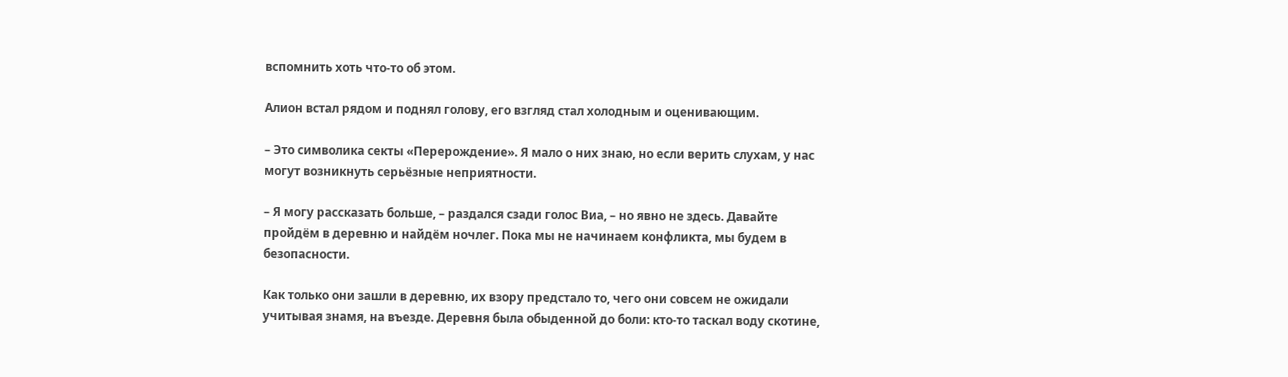вспомнить хоть что-то об этом.

Алион встал рядом и поднял голову, его взгляд стал холодным и оценивающим.

– Это символика секты «Перерождение». Я мало о них знаю, но если верить слухам, у нас могут возникнуть серьёзные неприятности.

– Я могу рассказать больше, – раздался сзади голос Виа, – но явно не здесь. Давайте пройдём в деревню и найдём ночлег. Пока мы не начинаем конфликта, мы будем в безопасности.

Как только они зашли в деревню, их взору предстало то, чего они совсем не ожидали учитывая знамя, на въезде. Деревня была обыденной до боли: кто-то таскал воду скотине,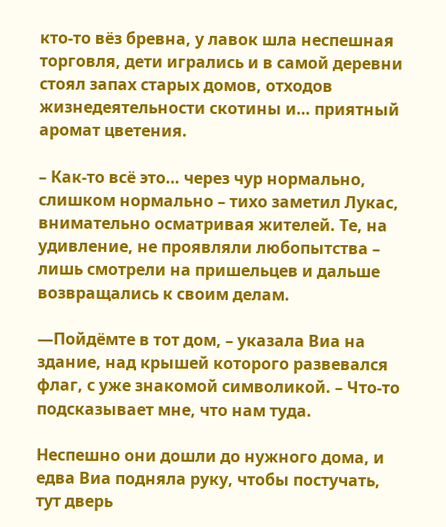кто-то вёз бревна, у лавок шла неспешная торговля, дети игрались и в самой деревни стоял запах старых домов, отходов жизнедеятельности скотины и… приятный аромат цветения.

– Как-то всё это… через чур нормально, слишком нормально – тихо заметил Лукас, внимательно осматривая жителей. Те, на удивление, не проявляли любопытства – лишь смотрели на пришельцев и дальше возвращались к своим делам.

—Пойдёмте в тот дом, – указала Виа на здание, над крышей которого развевался флаг, с уже знакомой символикой. – Что-то подсказывает мне, что нам туда.

Неспешно они дошли до нужного дома, и едва Виа подняла руку, чтобы постучать, тут дверь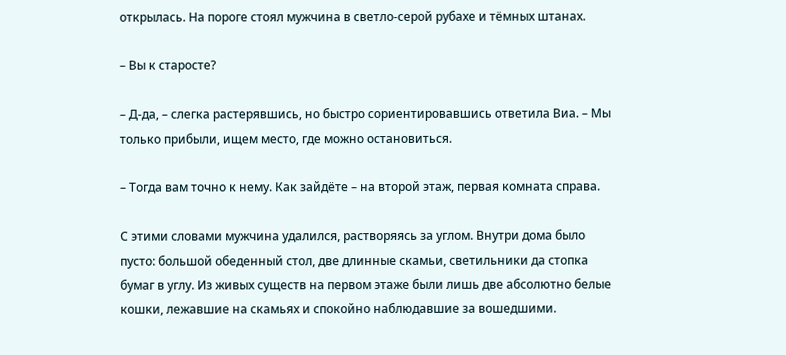открылась. На пороге стоял мужчина в светло-серой рубахе и тёмных штанах.

– Вы к старосте?

– Д-да, – слегка растерявшись, но быстро сориентировавшись ответила Виа. – Мы только прибыли, ищем место, где можно остановиться.

– Тогда вам точно к нему. Как зайдёте – на второй этаж, первая комната справа.

С этими словами мужчина удалился, растворяясь за углом. Внутри дома было пусто: большой обеденный стол, две длинные скамьи, светильники да стопка бумаг в углу. Из живых существ на первом этаже были лишь две абсолютно белые кошки, лежавшие на скамьях и спокойно наблюдавшие за вошедшими.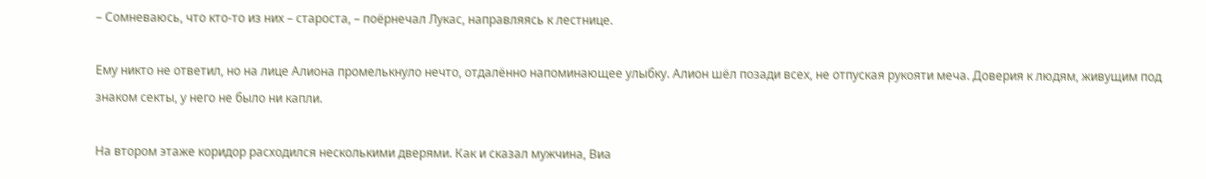– Сомневаюсь, что кто-то из них – староста, – поёрнечал Лукас, направляясь к лестнице.

Ему никто не ответил, но на лице Алиона промелькнуло нечто, отдалённо напоминающее улыбку. Алион шёл позади всех, не отпуская рукояти меча. Доверия к людям, живущим под знаком секты, у него не было ни капли.

На втором этаже коридор расходился несколькими дверями. Как и сказал мужчина, Виа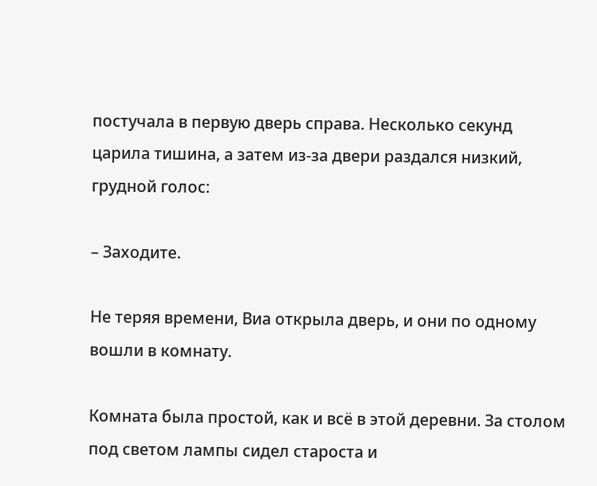постучала в первую дверь справа. Несколько секунд царила тишина, а затем из-за двери раздался низкий, грудной голос:

– Заходите.

Не теряя времени, Виа открыла дверь, и они по одному вошли в комнату.

Комната была простой, как и всё в этой деревни. За столом под светом лампы сидел староста и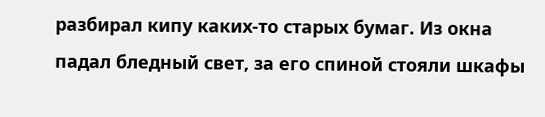разбирал кипу каких-то старых бумаг. Из окна падал бледный свет, за его спиной стояли шкафы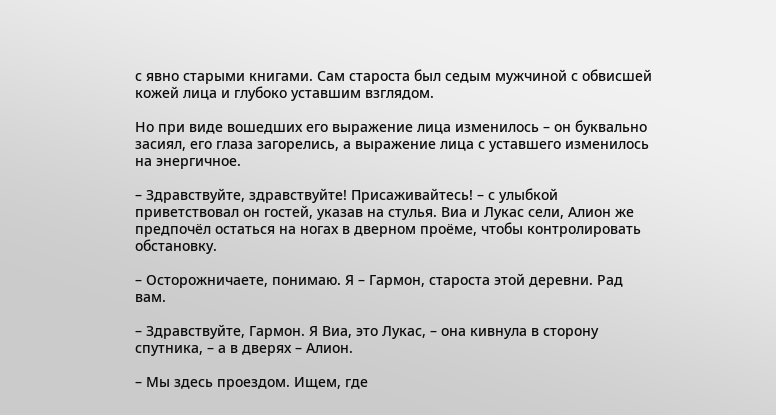с явно старыми книгами. Сам староста был седым мужчиной с обвисшей кожей лица и глубоко уставшим взглядом.

Но при виде вошедших его выражение лица изменилось – он буквально засиял, его глаза загорелись, а выражение лица с уставшего изменилось на энергичное.

– Здравствуйте, здравствуйте! Присаживайтесь! – с улыбкой приветствовал он гостей, указав на стулья. Виа и Лукас сели, Алион же предпочёл остаться на ногах в дверном проёме, чтобы контролировать обстановку.

– Осторожничаете, понимаю. Я – Гармон, староста этой деревни. Рад вам.

– Здравствуйте, Гармон. Я Виа, это Лукас, – она кивнула в сторону спутника, – а в дверях – Алион.

– Мы здесь проездом. Ищем, где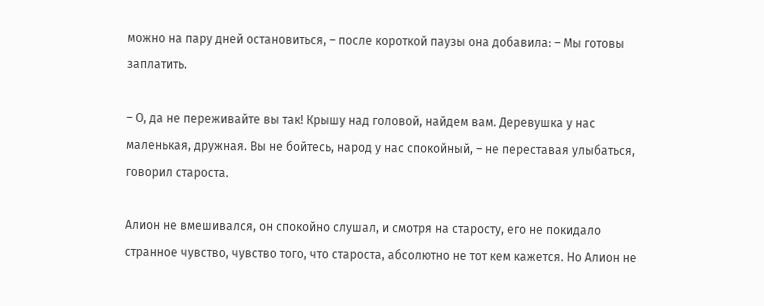можно на пару дней остановиться, – после короткой паузы она добавила: – Мы готовы заплатить.

– О, да не переживайте вы так! Крышу над головой, найдем вам. Деревушка у нас маленькая, дружная. Вы не бойтесь, народ у нас спокойный, – не переставая улыбаться, говорил староста.

Алион не вмешивался, он спокойно слушал, и смотря на старосту, его не покидало странное чувство, чувство того, что староста, абсолютно не тот кем кажется. Но Алион не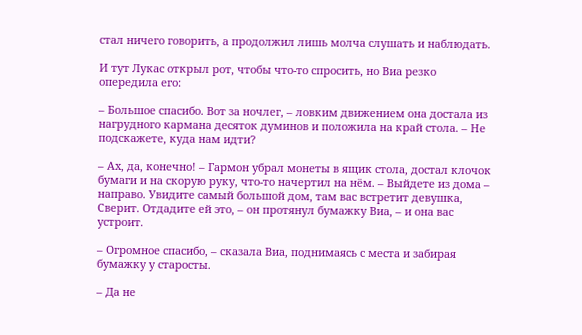стал ничего говорить, а продолжил лишь молча слушать и наблюдать.

И тут Лукас открыл рот, чтобы что-то спросить, но Виа резко опередила его:

– Большое спасибо. Вот за ночлег, – ловким движением она достала из нагрудного кармана десяток думинов и положила на край стола. – Не подскажете, куда нам идти?

– Ах, да, конечно! – Гармон убрал монеты в ящик стола, достал клочок бумаги и на скорую руку, что-то начертил на нём. – Выйдете из дома – направо. Увидите самый большой дом, там вас встретит девушка, Сверит. Отдадите ей это, – он протянул бумажку Виа, – и она вас устроит.

– Огромное спасибо, – сказала Виа, поднимаясь с места и забирая бумажку у старосты.

– Да не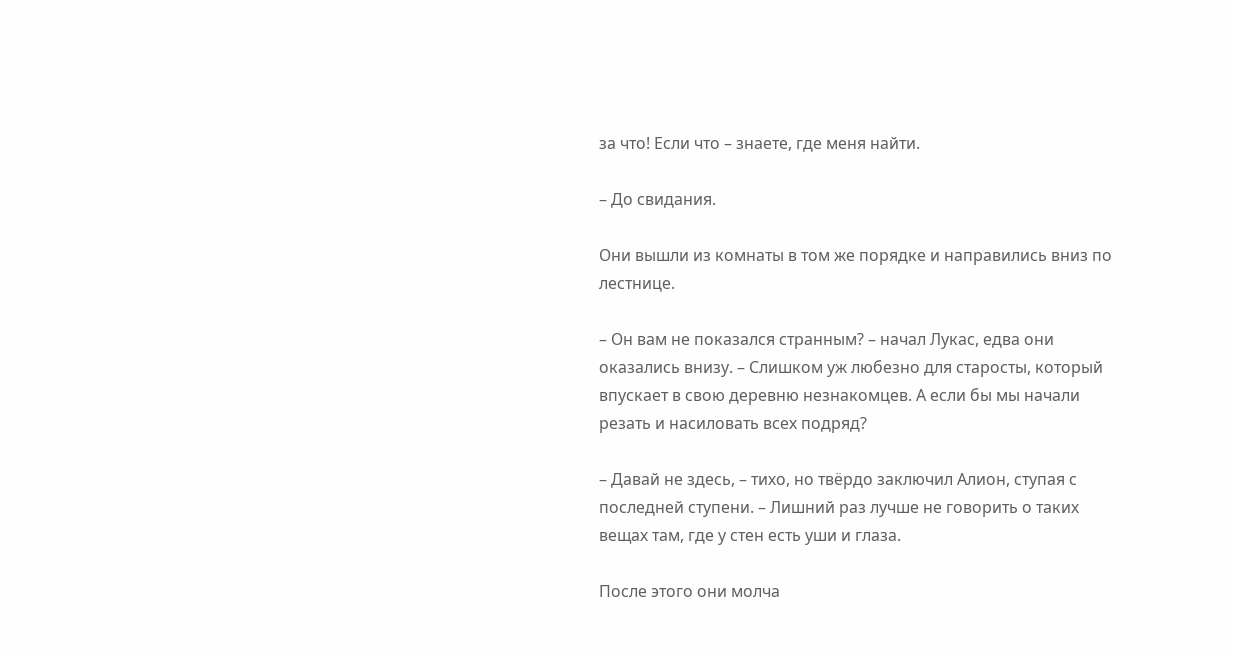за что! Если что – знаете, где меня найти.

– До свидания.

Они вышли из комнаты в том же порядке и направились вниз по лестнице.

– Он вам не показался странным? – начал Лукас, едва они оказались внизу. – Слишком уж любезно для старосты, который впускает в свою деревню незнакомцев. А если бы мы начали резать и насиловать всех подряд?

– Давай не здесь, – тихо, но твёрдо заключил Алион, ступая с последней ступени. – Лишний раз лучше не говорить о таких вещах там, где у стен есть уши и глаза.

После этого они молча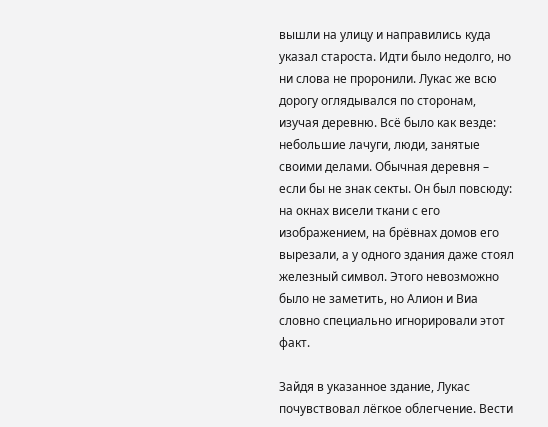вышли на улицу и направились куда указал староста. Идти было недолго, но ни слова не проронили. Лукас же всю дорогу оглядывался по сторонам, изучая деревню. Всё было как везде: небольшие лачуги, люди, занятые своими делами. Обычная деревня – если бы не знак секты. Он был повсюду: на окнах висели ткани с его изображением, на брёвнах домов его вырезали, а у одного здания даже стоял железный символ. Этого невозможно было не заметить, но Алион и Виа словно специально игнорировали этот факт.

Зайдя в указанное здание, Лукас почувствовал лёгкое облегчение. Вести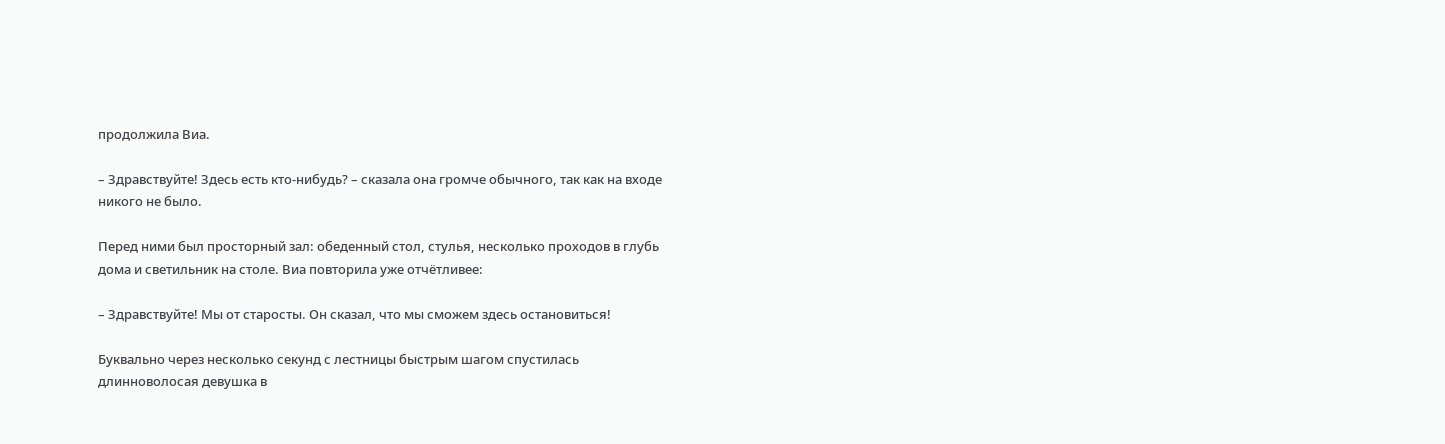продолжила Виа.

– Здравствуйте! Здесь есть кто-нибудь? – сказала она громче обычного, так как на входе никого не было.

Перед ними был просторный зал: обеденный стол, стулья, несколько проходов в глубь дома и светильник на столе. Виа повторила уже отчётливее:

– Здравствуйте! Мы от старосты. Он сказал, что мы сможем здесь остановиться!

Буквально через несколько секунд с лестницы быстрым шагом спустилась длинноволосая девушка в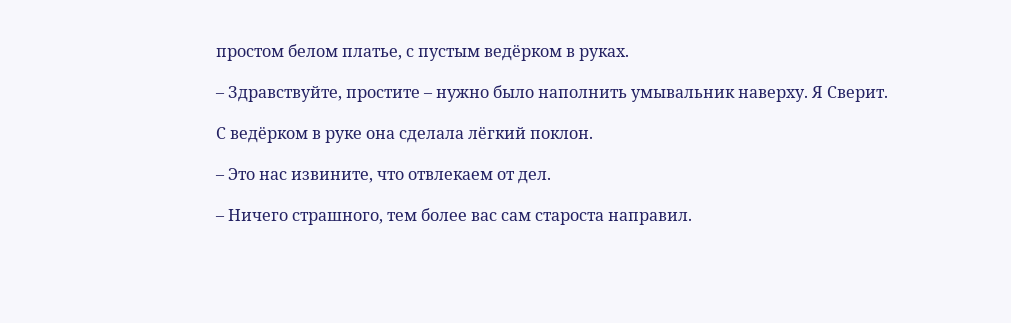простом белом платье, с пустым ведёрком в руках.

– Здравствуйте, простите – нужно было наполнить умывальник наверху. Я Сверит.

С ведёрком в руке она сделала лёгкий поклон.

– Это нас извините, что отвлекаем от дел.

– Ничего страшного, тем более вас сам староста направил.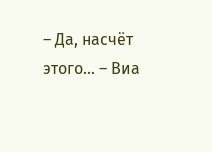– Да, насчёт этого… – Виа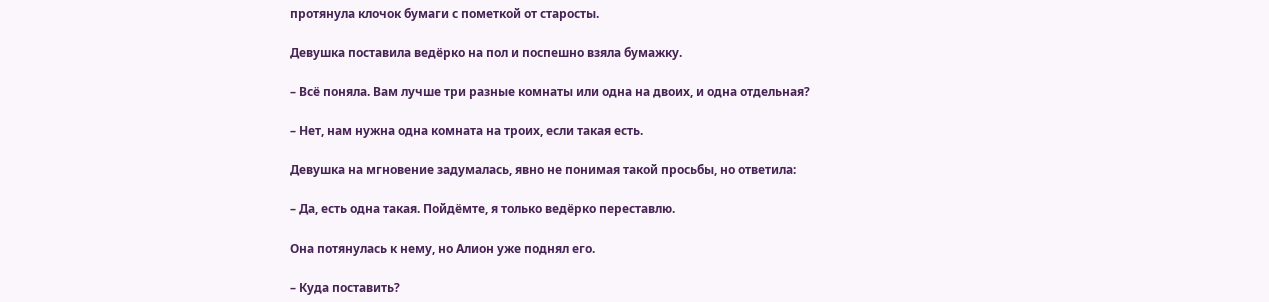протянула клочок бумаги с пометкой от старосты.

Девушка поставила ведёрко на пол и поспешно взяла бумажку.

– Всё поняла. Вам лучше три разные комнаты или одна на двоих, и одна отдельная?

– Нет, нам нужна одна комната на троих, если такая есть.

Девушка на мгновение задумалась, явно не понимая такой просьбы, но ответила:

– Да, есть одна такая. Пойдёмте, я только ведёрко переставлю.

Она потянулась к нему, но Алион уже поднял его.

– Куда поставить?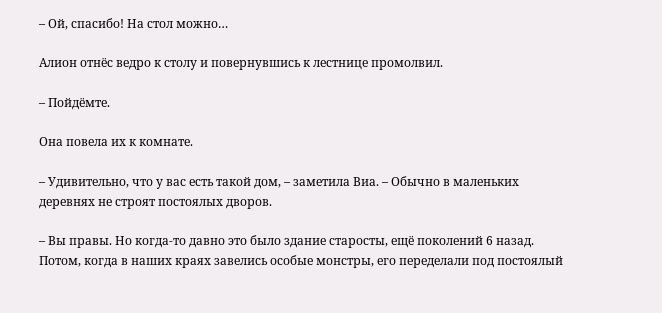– Ой, спасибо! На стол можно…

Алион отнёс ведро к столу и повернувшись к лестнице промолвил.

– Пойдёмте.

Она повела их к комнате.

– Удивительно, что у вас есть такой дом, – заметила Виа. – Обычно в маленьких деревнях не строят постоялых дворов.

– Вы правы. Но когда-то давно это было здание старосты, ещё поколений 6 назад. Потом, когда в наших краях завелись особые монстры, его переделали под постоялый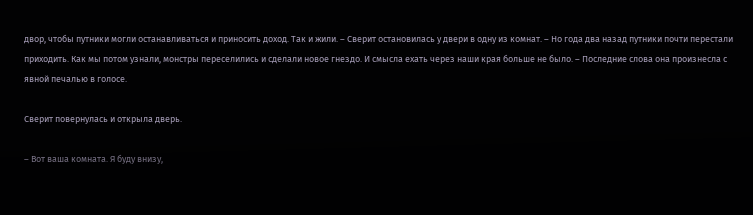двор, чтобы путники могли останавливаться и приносить доход. Так и жили. – Сверит остановилась у двери в одну из комнат. – Но года два назад путники почти перестали приходить. Как мы потом узнали, монстры переселились и сделали новое гнездо. И смысла ехать через наши края больше не было. – Последние слова она произнесла с явной печалью в голосе.

Сверит повернулась и открыла дверь.

– Вот ваша комната. Я буду внизу,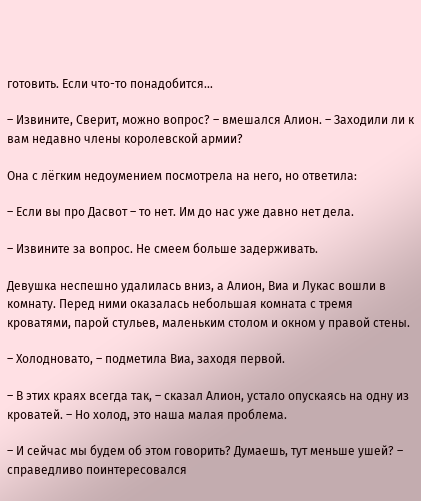готовить. Если что-то понадобится…

– Извините, Сверит, можно вопрос? – вмешался Алион. – Заходили ли к вам недавно члены королевской армии?

Она с лёгким недоумением посмотрела на него, но ответила:

– Если вы про Дасвот – то нет. Им до нас уже давно нет дела.

– Извините за вопрос. Не смеем больше задерживать.

Девушка неспешно удалилась вниз, а Алион, Виа и Лукас вошли в комнату. Перед ними оказалась небольшая комната с тремя кроватями, парой стульев, маленьким столом и окном у правой стены.

– Холодновато, – подметила Виа, заходя первой.

– В этих краях всегда так, – сказал Алион, устало опускаясь на одну из кроватей. – Но холод, это наша малая проблема.

– И сейчас мы будем об этом говорить? Думаешь, тут меньше ушей? – справедливо поинтересовался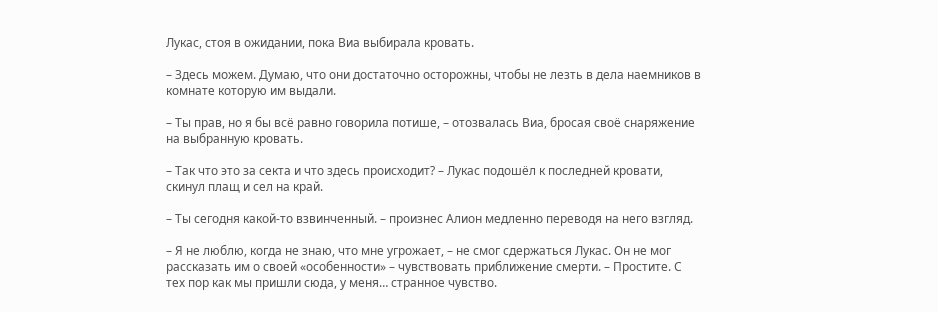Лукас, стоя в ожидании, пока Виа выбирала кровать.

– Здесь можем. Думаю, что они достаточно осторожны, чтобы не лезть в дела наемников в комнате которую им выдали.

– Ты прав, но я бы всё равно говорила потише, – отозвалась Виа, бросая своё снаряжение на выбранную кровать.

– Так что это за секта и что здесь происходит? – Лукас подошёл к последней кровати, скинул плащ и сел на край.

– Ты сегодня какой-то взвинченный. – произнес Алион медленно переводя на него взгляд.

– Я не люблю, когда не знаю, что мне угрожает, – не смог сдержаться Лукас. Он не мог рассказать им о своей «особенности» – чувствовать приближение смерти. – Простите. С тех пор как мы пришли сюда, у меня… странное чувство.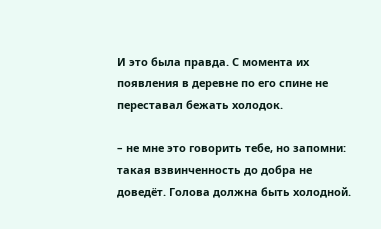И это была правда. С момента их появления в деревне по его спине не переставал бежать холодок.

– не мне это говорить тебе, но запомни: такая взвинченность до добра не доведёт. Голова должна быть холодной.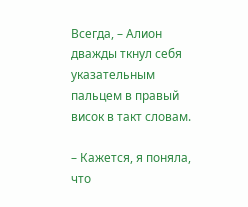Всегда, – Алион дважды ткнул себя указательным пальцем в правый висок в такт словам.

– Кажется, я поняла, что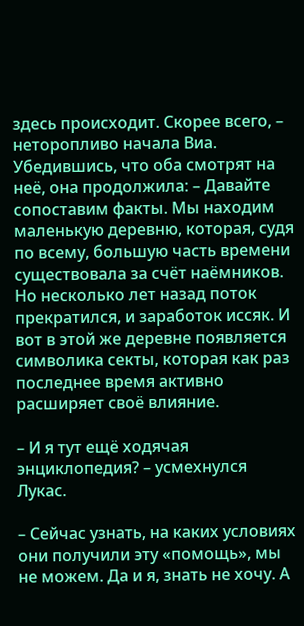здесь происходит. Скорее всего, – неторопливо начала Виа. Убедившись, что оба смотрят на неё, она продолжила: – Давайте сопоставим факты. Мы находим маленькую деревню, которая, судя по всему, большую часть времени существовала за счёт наёмников. Но несколько лет назад поток прекратился, и заработок иссяк. И вот в этой же деревне появляется символика секты, которая как раз последнее время активно расширяет своё влияние.

– И я тут ещё ходячая энциклопедия? – усмехнулся Лукас.

– Сейчас узнать, на каких условиях они получили эту «помощь», мы не можем. Да и я, знать не хочу. А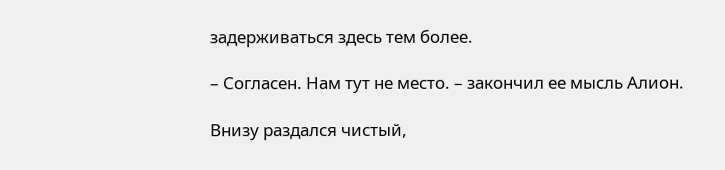задерживаться здесь тем более.

– Согласен. Нам тут не место. – закончил ее мысль Алион.

Внизу раздался чистый,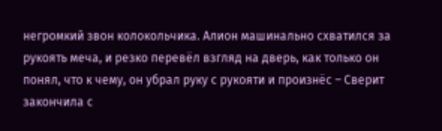негромкий звон колокольчика. Алион машинально схватился за рукоять меча, и резко перевёл взгляд на дверь, как только он понял, что к чему, он убрал руку с рукояти и произнёс – Сверит закончила с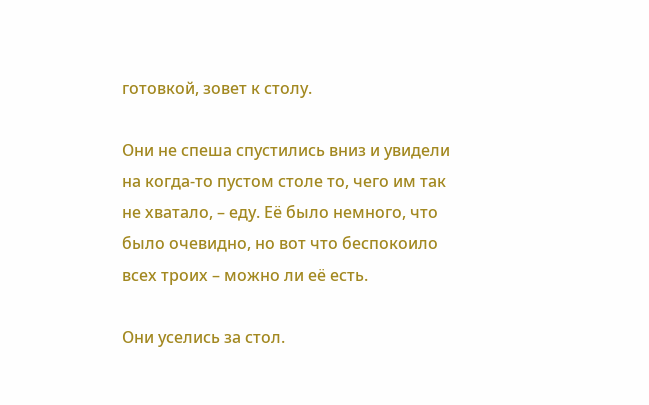готовкой, зовет к столу.

Они не спеша спустились вниз и увидели на когда-то пустом столе то, чего им так не хватало, – еду. Еë было немного, что было очевидно, но вот что беспокоило всех троих – можно ли её есть.

Они уселись за стол.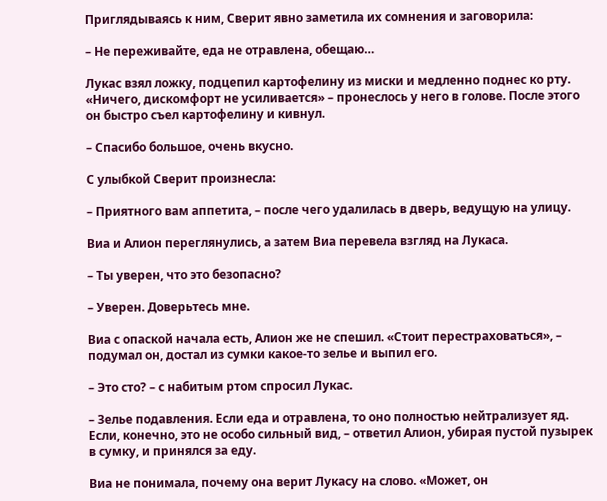Приглядываясь к ним, Сверит явно заметила их сомнения и заговорила:

– Не переживайте, еда не отравлена, обещаю…

Лукас взял ложку, подцепил картофелину из миски и медленно поднес ко рту. «Ничего, дискомфорт не усиливается» – пронеслось у него в голове. После этого он быстро съел картофелину и кивнул.

– Спасибо большое, очень вкусно.

С улыбкой Сверит произнесла:

– Приятного вам аппетита, – после чего удалилась в дверь, ведущую на улицу.

Виа и Алион переглянулись, а затем Виа перевела взгляд на Лукаса.

– Ты уверен, что это безопасно?

– Уверен. Доверьтесь мне.

Виа с опаской начала есть, Алион же не спешил. «Стоит перестраховаться», – подумал он, достал из сумки какое-то зелье и выпил его.

– Это сто? – с набитым ртом спросил Лукас.

– Зелье подавления. Если еда и отравлена, то оно полностью нейтрализует яд. Если, конечно, это не особо сильный вид, – ответил Алион, убирая пустой пузырек в сумку, и принялся за еду.

Виа не понимала, почему она верит Лукасу на слово. «Может, он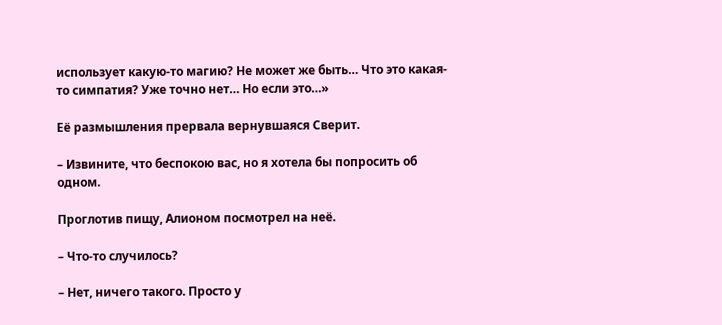использует какую-то магию? Не может же быть… Что это какая-то симпатия? Уже точно нет… Но если это…»

Её размышления прервала вернувшаяся Сверит.

– Извините, что беспокою вас, но я хотела бы попросить об одном.

Проглотив пищу, Алионом посмотрел на неё.

– Что-то случилось?

– Нет, ничего такого. Просто у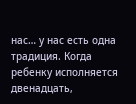нас… у нас есть одна традиция. Когда ребенку исполняется двенадцать,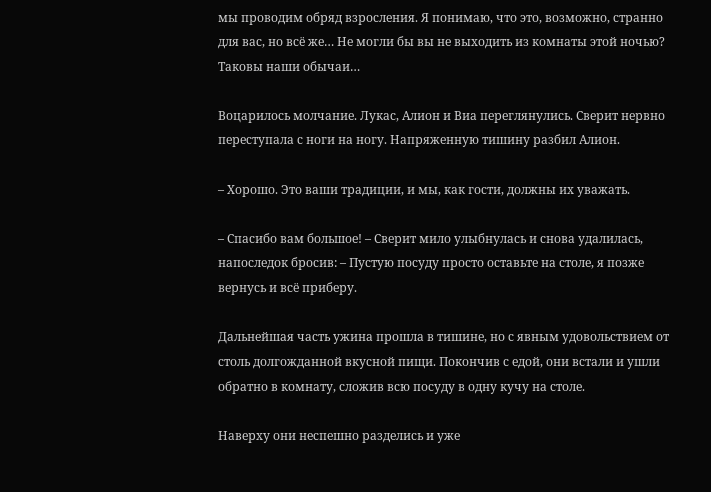мы проводим обряд взросления. Я понимаю, что это, возможно, странно для вас, но всё же… Не могли бы вы не выходить из комнаты этой ночью? Таковы наши обычаи…

Воцарилось молчание. Лукас, Алион и Виа переглянулись. Сверит нервно переступала с ноги на ногу. Напряженную тишину разбил Алион.

– Хорошо. Это ваши традиции, и мы, как гости, должны их уважать.

– Спасибо вам большое! – Сверит мило улыбнулась и снова удалилась, напоследок бросив: – Пустую посуду просто оставьте на столе, я позже вернусь и всё приберу.

Дальнейшая часть ужина прошла в тишине, но с явным удовольствием от столь долгожданной вкусной пищи. Покончив с едой, они встали и ушли обратно в комнату, сложив всю посуду в одну кучу на столе.

Наверху они неспешно разделись и уже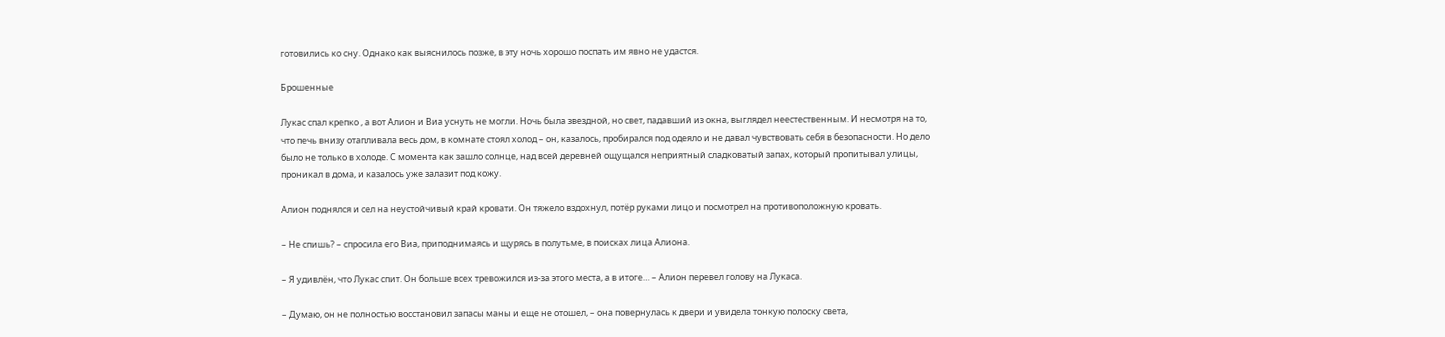готовились ко сну. Однако как выяснилось позже, в эту ночь хорошо поспать им явно не удастся.

Брошенные

Лукас спал крепко , а вот Алион и Виа уснуть не могли. Ночь была звездной, но свет, падавший из окна, выглядел неестественным. И несмотря на то, что печь внизу отапливала весь дом, в комнате стоял холод – он, казалось, пробирался под одеяло и не давал чувствовать себя в безопасности. Но дело было не только в холоде. С момента как зашло солнце, над всей деревней ощущался неприятный сладковатый запах, который пропитывал улицы, проникал в дома, и казалось уже залазит под кожу.

Алион поднялся и сел на неустойчивый край кровати. Он тяжело вздохнул, потёр руками лицо и посмотрел на противоположную кровать.

– Не спишь? – спросила его Виа, приподнимаясь и щурясь в полутьме, в поисках лица Алиона.

– Я удивлён, что Лукас спит. Он больше всех тревожился из-за этого места, а в итоге… – Алион перевел голову на Лукаса.

– Думаю, он не полностью восстановил запасы маны и еще не отошел, – она повернулась к двери и увидела тонкую полоску света,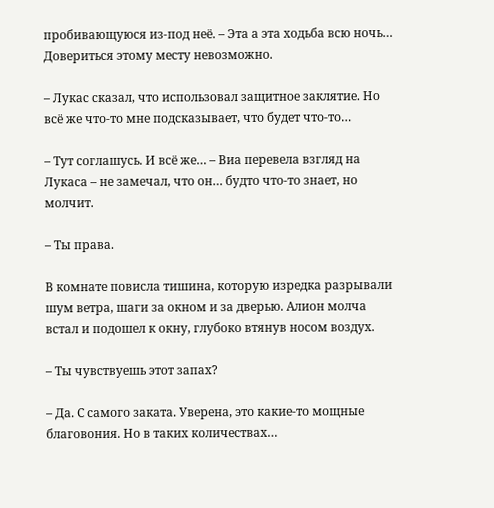пробивающуюся из-под неё. – Эта а эта ходьба всю ночь… Довериться этому месту невозможно.

– Лукас сказал, что использовал защитное заклятие. Но всё же что-то мне подсказывает, что будет что-то…

– Тут соглашусь. И всё же… – Виа перевела взгляд на Лукаса – не замечал, что он… будто что-то знает, но молчит.

– Ты права.

В комнате повисла тишина, которую изредка разрывали шум ветра, шаги за окном и за дверью. Алион молча встал и подошел к окну, глубоко втянув носом воздух.

– Ты чувствуешь этот запах?

– Да. С самого заката. Уверена, это какие-то мощные благовония. Но в таких количествах…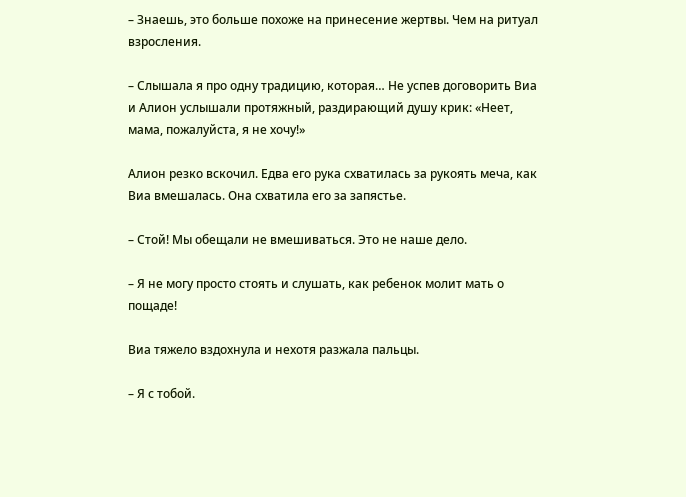– Знаешь, это больше похоже на принесение жертвы. Чем на ритуал взросления.

– Слышала я про одну традицию, которая… Не успев договорить Виа и Алион услышали протяжный, раздирающий душу крик: «Неет, мама, пожалуйста, я не хочу!»

Алион резко вскочил. Едва его рука схватилась за рукоять меча, как Виа вмешалась. Она схватила его за запястье.

– Стой! Мы обещали не вмешиваться. Это не наше дело.

– Я не могу просто стоять и слушать, как ребенок молит мать о пощаде!

Виа тяжело вздохнула и нехотя разжала пальцы.

– Я с тобой.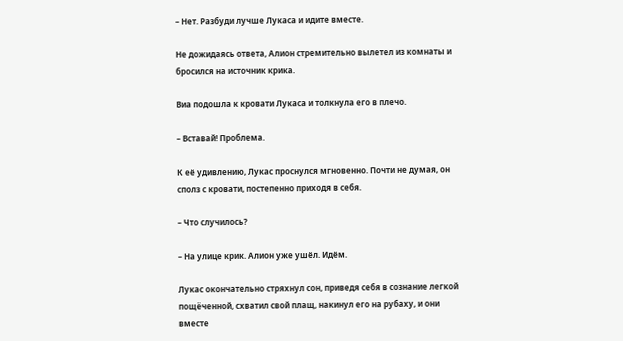– Нет. Разбуди лучше Лукаса и идите вместе.

Не дожидаясь ответа, Алион стремительно вылетел из комнаты и бросился на источник крика.

Виа подошла к кровати Лукаса и толкнула его в плечо.

– Вставай! Проблема.

К её удивлению, Лукас проснулся мгновенно. Почти не думая, он сполз с кровати, постепенно приходя в себя.

– Что случилось?

– На улице крик. Алион уже ушёл. Идём.

Лукас окончательно стряхнул сон, приведя себя в сознание легкой пощëченной, схватил свой плащ, накинул его на рубаху, и они вместе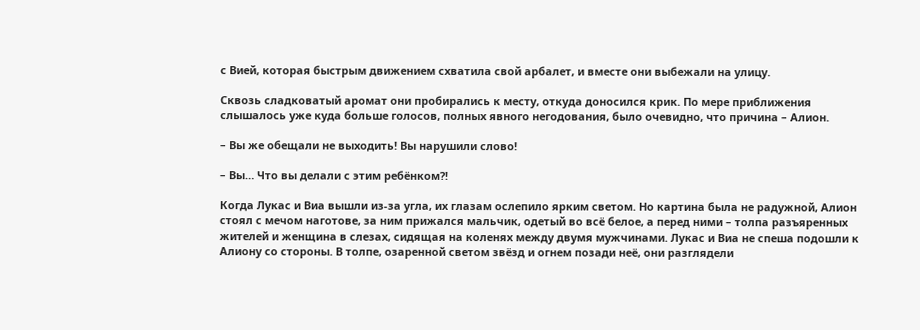с Вией, которая быстрым движением схватила свой арбалет, и вместе они выбежали на улицу.

Сквозь сладковатый аромат они пробирались к месту, откуда доносился крик. По мере приближения слышалось уже куда больше голосов, полных явного негодования, было очевидно, что причина – Алион.

– Вы же обещали не выходить! Вы нарушили слово!

– Вы… Что вы делали с этим ребёнком?!

Когда Лукас и Виа вышли из-за угла, их глазам ослепило ярким светом. Но картина была не радужной, Алион стоял с мечом наготове, за ним прижался мальчик, одетый во всё белое, а перед ними – толпа разъяренных жителей и женщина в слезах, сидящая на коленях между двумя мужчинами. Лукас и Виа не спеша подошли к Алиону со стороны. В толпе, озаренной светом звёзд и огнем позади неё, они разглядели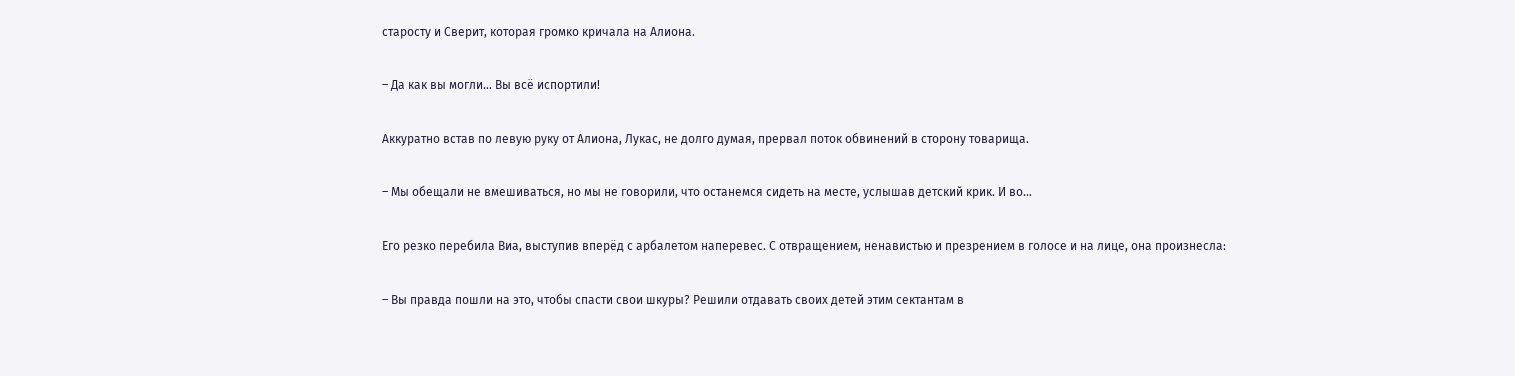старосту и Сверит, которая громко кричала на Алиона.

– Да как вы могли… Вы всё испортили!

Аккуратно встав по левую руку от Алиона, Лукас, не долго думая, прервал поток обвинений в сторону товарища.

– Мы обещали не вмешиваться, но мы не говорили, что останемся сидеть на месте, услышав детский крик. И во…

Его резко перебила Виа, выступив вперёд с арбалетом наперевес. С отвращением, ненавистью и презрением в голосе и на лице, она произнесла:

– Вы правда пошли на это, чтобы спасти свои шкуры? Решили отдавать своих детей этим сектантам в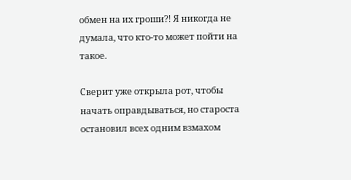обмен на их гроши?! Я никогда не думала, что кто-то может пойти на такое.

Сверит уже открыла рот, чтобы начать оправдываться, но староста остановил всех одним взмахом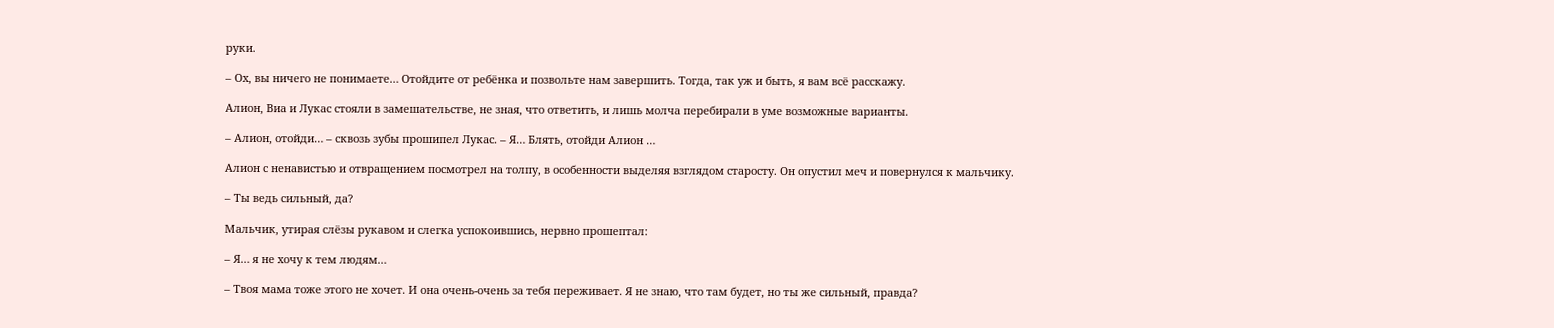руки.

– Ох, вы ничего не понимаете… Отойдите от ребёнка и позвольте нам завершить. Тогда, так уж и быть, я вам всё расскажу.

Алион, Виа и Лукас стояли в замешательстве, не зная, что ответить, и лишь молча перебирали в уме возможные варианты.

– Алион, отойди… – сквозь зубы прошипел Лукас. – Я… Блять, отойди Алион …

Алион с ненавистью и отвращением посмотрел на толпу, в особенности выделяя взглядом старосту. Он опустил меч и повернулся к мальчику.

– Ты ведь сильный, да?

Мальчик, утирая слёзы рукавом и слегка успокоившись, нервно прошептал:

– Я… я не хочу к тем людям…

– Твоя мама тоже этого не хочет. И она очень-очень за тебя переживает. Я не знаю, что там будет, но ты же сильный, правда?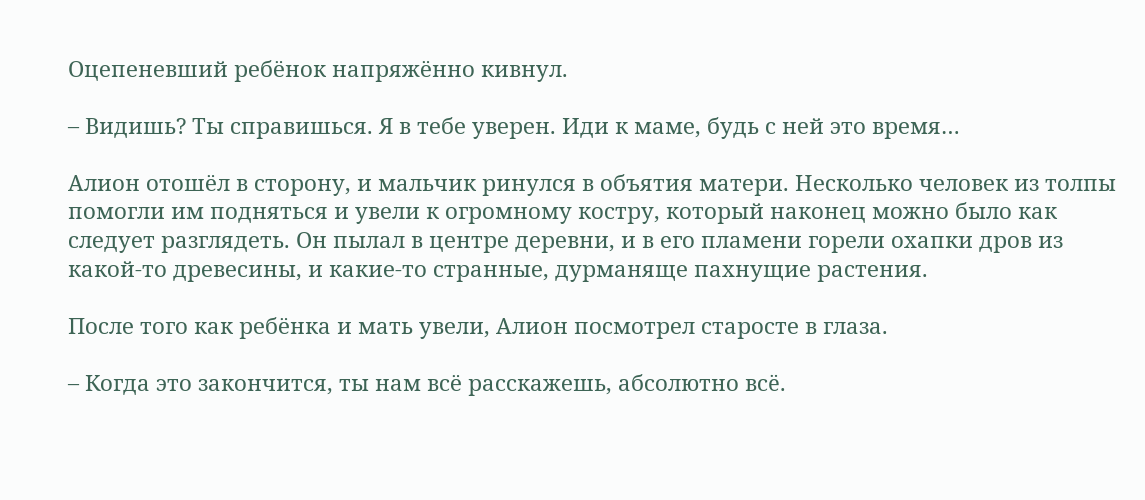Оцепеневший ребёнок напряжённо кивнул.

– Видишь? Ты справишься. Я в тебе уверен. Иди к маме, будь с ней это время…

Алион отошёл в сторону, и мальчик ринулся в объятия матери. Несколько человек из толпы помогли им подняться и увели к огромному костру, который наконец можно было как следует разглядеть. Он пылал в центре деревни, и в его пламени горели охапки дров из какой-то древесины, и какие-то странные, дурманяще пахнущие растения.

После того как ребёнка и мать увели, Алион посмотрел старосте в глаза.

– Когда это закончится, ты нам всё расскажешь, абсолютно всë.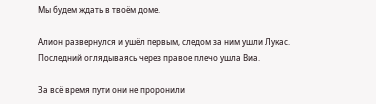Мы будем ждать в твоём доме.

Алион развернулся и ушёл первым, следом за ним ушли Лукас. Последний оглядываясь через правое плечо ушла Виа.

За всё время пути они не проронили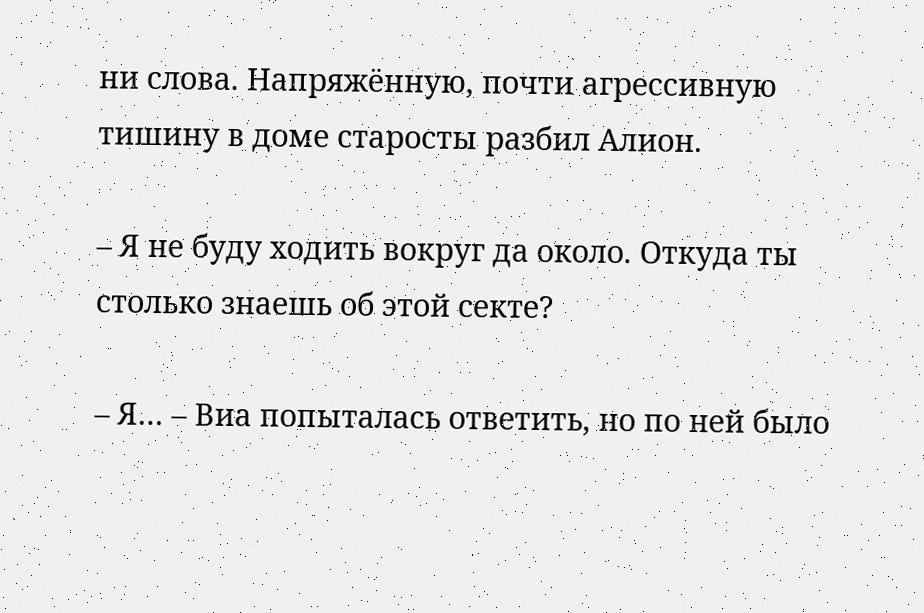ни слова. Напряжённую, почти агрессивную тишину в доме старосты разбил Алион.

– Я не буду ходить вокруг да около. Откуда ты столько знаешь об этой секте?

– Я… – Виа попыталась ответить, но по ней было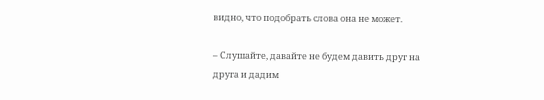видно, что подобрать слова она не может.

– Слушайте, давайте не будем давить друг на друга и дадим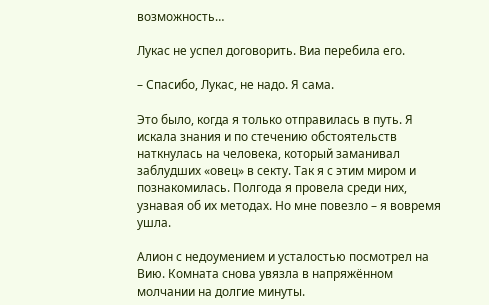возможность…

Лукас не успел договорить. Виа перебила его.

– Спасибо, Лукас, не надо. Я сама.

Это было, когда я только отправилась в путь. Я искала знания и по стечению обстоятельств наткнулась на человека, который заманивал заблудших «овец» в секту. Так я с этим миром и познакомилась. Полгода я провела среди них, узнавая об их методах. Но мне повезло – я вовремя ушла.

Алион с недоумением и усталостью посмотрел на Вию. Комната снова увязла в напряжённом молчании на долгие минуты.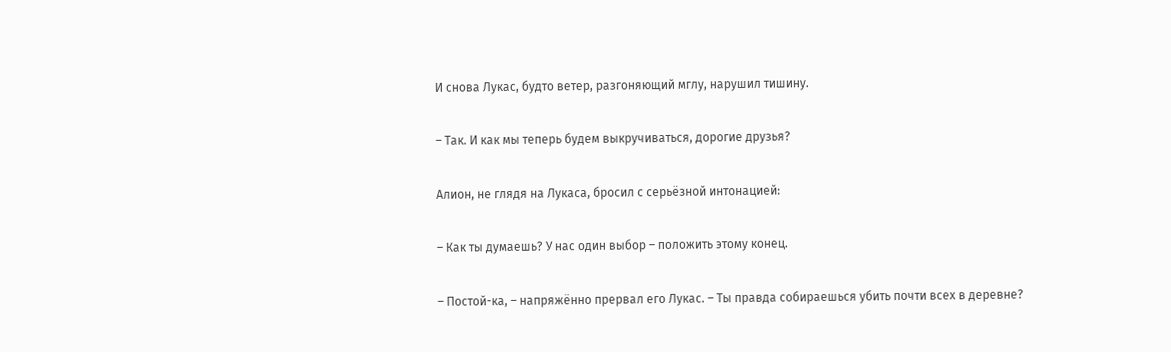И снова Лукас, будто ветер, разгоняющий мглу, нарушил тишину.

– Так. И как мы теперь будем выкручиваться, дорогие друзья?

Алион, не глядя на Лукаса, бросил с серьёзной интонацией:

– Как ты думаешь? У нас один выбор – положить этому конец.

– Постой-ка, – напряжённо прервал его Лукас. – Ты правда собираешься убить почти всех в деревне?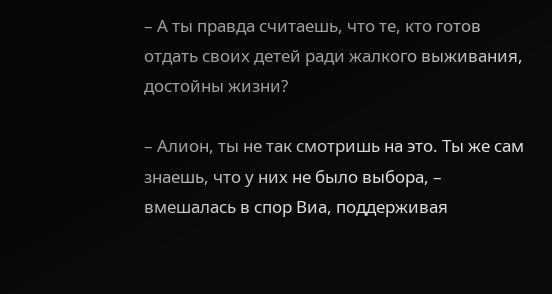– А ты правда считаешь, что те, кто готов отдать своих детей ради жалкого выживания, достойны жизни?

– Алион, ты не так смотришь на это. Ты же сам знаешь, что у них не было выбора, – вмешалась в спор Виа, поддерживая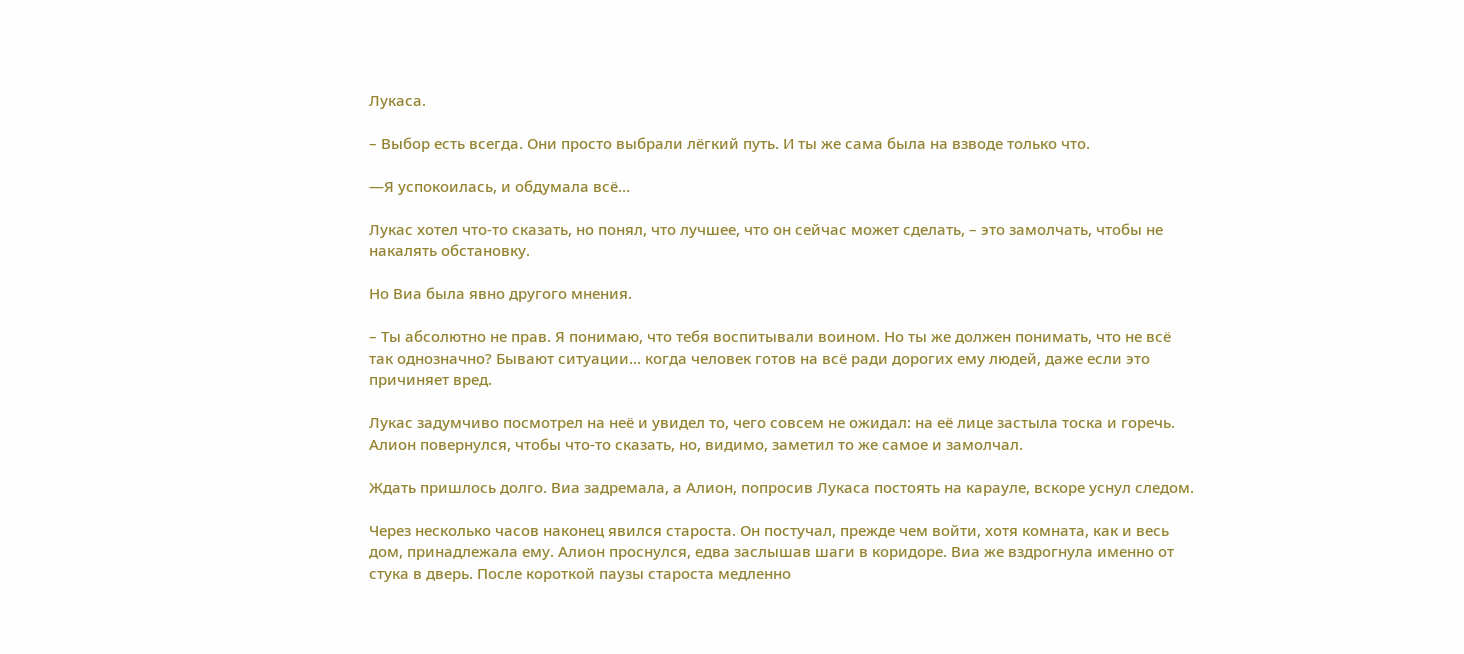Лукаса.

– Выбор есть всегда. Они просто выбрали лёгкий путь. И ты же сама была на взводе только что.

—Я успокоилась, и обдумала всё…

Лукас хотел что-то сказать, но понял, что лучшее, что он сейчас может сделать, – это замолчать, чтобы не накалять обстановку.

Но Виа была явно другого мнения.

– Ты абсолютно не прав. Я понимаю, что тебя воспитывали воином. Но ты же должен понимать, что не всё так однозначно? Бывают ситуации… когда человек готов на всё ради дорогих ему людей, даже если это причиняет вред.

Лукас задумчиво посмотрел на неё и увидел то, чего совсем не ожидал: на её лице застыла тоска и горечь. Алион повернулся, чтобы что-то сказать, но, видимо, заметил то же самое и замолчал.

Ждать пришлось долго. Виа задремала, а Алион, попросив Лукаса постоять на карауле, вскоре уснул следом.

Через несколько часов наконец явился староста. Он постучал, прежде чем войти, хотя комната, как и весь дом, принадлежала ему. Алион проснулся, едва заслышав шаги в коридоре. Виа же вздрогнула именно от стука в дверь. После короткой паузы староста медленно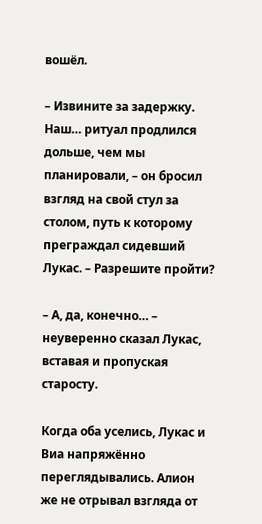вошёл.

– Извините за задержку. Наш… ритуал продлился дольше, чем мы планировали, – он бросил взгляд на свой стул за столом, путь к которому преграждал сидевший Лукас. – Разрешите пройти?

– А, да, конечно… – неуверенно сказал Лукас, вставая и пропуская старосту.

Когда оба уселись, Лукас и Виа напряжённо переглядывались. Алион же не отрывал взгляда от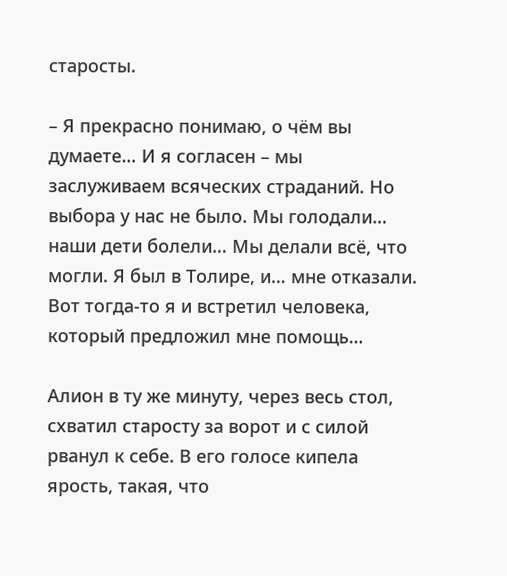старосты.

– Я прекрасно понимаю, о чём вы думаете… И я согласен – мы заслуживаем всяческих страданий. Но выбора у нас не было. Мы голодали… наши дети болели… Мы делали всё, что могли. Я был в Толире, и… мне отказали. Вот тогда-то я и встретил человека, который предложил мне помощь…

Алион в ту же минуту, через весь стол, схватил старосту за ворот и с силой рванул к себе. В его голосе кипела ярость, такая, что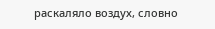раскаляло воздух, словно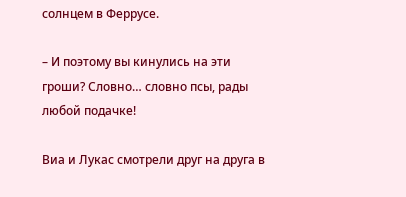солнцем в Феррусе.

– И поэтому вы кинулись на эти гроши? Словно… словно псы, рады любой подачке!

Виа и Лукас смотрели друг на друга в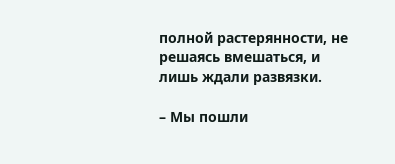полной растерянности, не решаясь вмешаться, и лишь ждали развязки.

– Мы пошли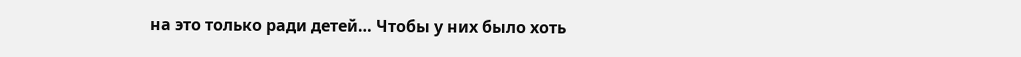на это только ради детей… Чтобы у них было хоть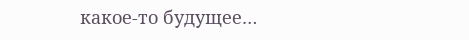какое-то будущее…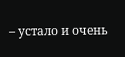– устало и очень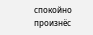спокойно произнёс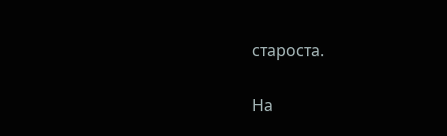староста.

На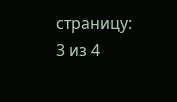страницу:
3 из 4